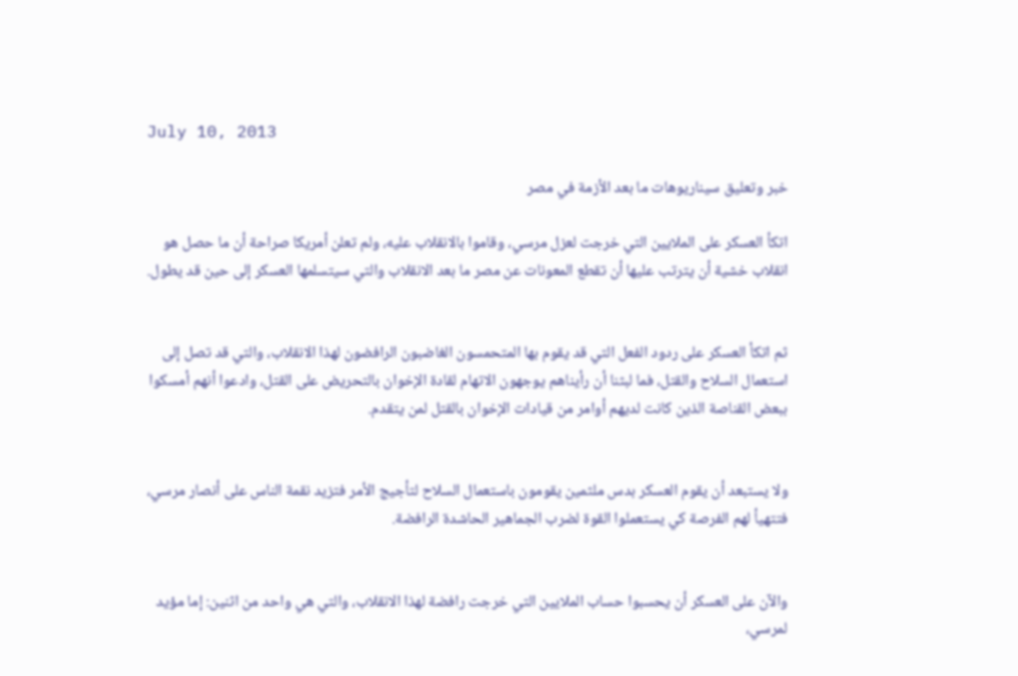July 10, 2013

خبر وتعليق سيناريوهات ما بعد الأزمة في مصر

اتكأ العسكر على الملايين التي خرجت لعزل مرسي، وقاموا بالانقلاب عليه، ولم تعلن أمريكا صراحة أن ما حصل هو انقلاب خشية أن يترتب عليها أن تقطع المعونات عن مصر ما بعد الانقلاب والتي سيتسلمها العسكر إلى حين قد يطول.


ثم اتكأ العسكر على ردود الفعل التي قد يقوم بها المتحمسون الغاضبون الرافضون لهذا الانقلاب، والتي قد تصل إلى استعمال السلاح والقتل، فما لبثنا أن رأيناهم يوجهون الاتهام لقادة الإخوان بالتحريض على القتل، وادعوا أنهم أمسكوا ببعض القناصة الذين كانت لديهم أوامر من قيادات الإخوان بالقتل لمن يتقدم.


ولا يستبعد أن يقوم العسكر بدس ملثمين يقومون باستعمال السلاح لتأجيج الأمر فتزيد نقمة الناس على أنصار مرسي، فتتهيأ لهم الفرصة كي يستعملوا القوة لضرب الجماهير الحاشدة الرافضة.


والآن على العسكر أن يحسبوا حساب الملايين التي خرجت رافضة لهذا الانقلاب، والتي هي واحد من اثنين: إما مؤيد لمرسي،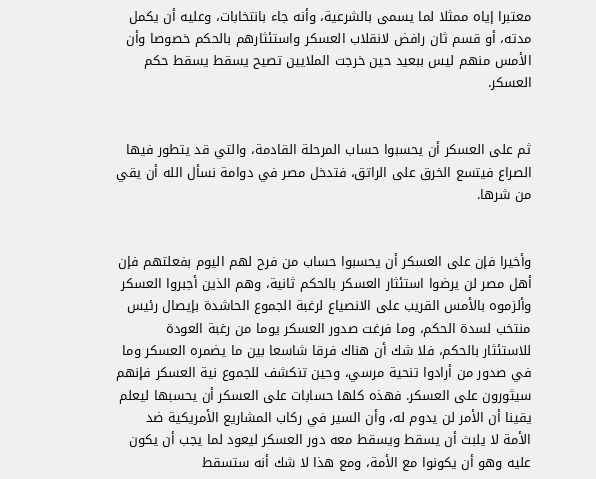معتبرا إياه ممثلا لما يسمى بالشرعية، وأنه جاء بانتخابات، وعليه أن يكمل مدته، أو قسم ثان رافض لانقلاب العسكر واستئثارهم بالحكم خصوصا وأن الأمس منهم ليس ببعيد حين خرجت الملايين تصيح يسقط يسقط حكم العسكر.


ثم على العسكر أن يحسبوا حساب المرحلة القادمة، والتي قد يتطور فيها الصراع فيتسع الخرق على الراتق، فتدخل مصر في دوامة نسأل الله أن يقي من شرها.


وأخيرا فإن على العسكر أن يحسبوا حساب من فرح لهم اليوم بفعلتهم فإن أهل مصر لن يرضوا استئثار العسكر بالحكم ثانية، وهم الذين أجبروا العسكر وألزموه بالأمس القريب على الانصياع لرغبة الجموع الحاشدة بإيصال رئيس منتخب لسدة الحكم، وما فرغت صدور العسكر يوما من رغبة العودة للاستئثار بالحكم، فلا شك أن هناك فرقا شاسعا بين ما يضمره العسكر وما في صدور من أرادوا تنحية مرسي، وحين تنكشف للجموع نية العسكر فإنهم سيثورون على العسكر. فهذه كلها حسابات على العسكر أن يحسبها ليعلم يقينا أن الأمر لن يدوم له، وأن السير في ركاب المشاريع الأمريكية ضد الأمة لا يلبث أن يسقط ويسقط معه دور العسكر ليعود لما يجب أن يكون عليه وهو أن يكونوا مع الأمة، ومع هذا لا شك أنه ستسقط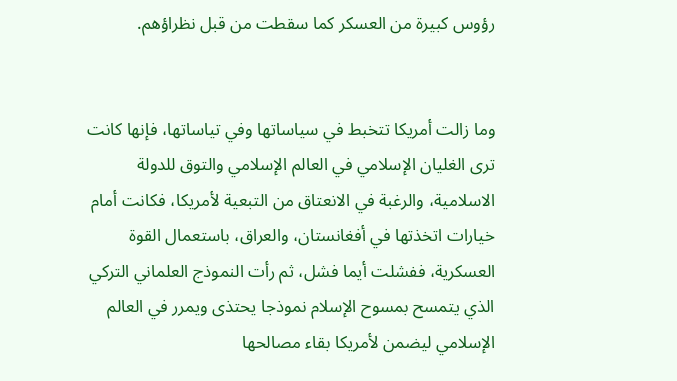رؤوس كبيرة من العسكر كما سقطت من قبل نظراؤهم.


وما زالت أمريكا تتخبط في سياساتها وفي تياساتها، فإنها كانت ترى الغليان الإسلامي في العالم الإسلامي والتوق للدولة الاسلامية، والرغبة في الانعتاق من التبعية لأمريكا، فكانت أمام خيارات اتخذتها في أفغانستان، والعراق، باستعمال القوة العسكرية، ففشلت أيما فشل، ثم رأت النموذج العلماني التركي الذي يتمسح بمسوح الإسلام نموذجا يحتذى ويمرر في العالم الإسلامي ليضمن لأمريكا بقاء مصالحها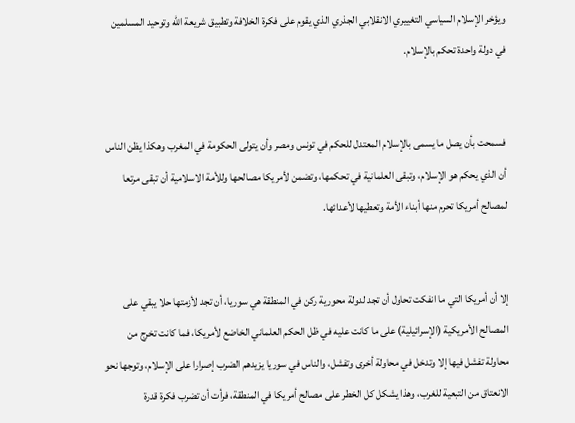ويؤخر الإسلام السياسي التغييري الانقلابي الجذري الذي يقوم على فكرة الخلافة وتطبيق شريعة الله وتوحيد المسلمين في دولة واحدة تحكم بالإسلام.


فسمحت بأن يصل ما يسمى بالإسلام المعتدل للحكم في تونس ومصر وأن يتولى الحكومة في المغرب وهكذا يظن الناس أن الذي يحكم هو الإسلام، وتبقى العلمانية في تحكمها، وتضمن لأمريكا مصالحها وللأمة الاسلامية أن تبقى مرتعا لمصالح أمريكا تحرم منها أبناء الأمة وتعطيها لأعدائها.


إلا أن أمريكا التي ما انفكت تحاول أن تجد لدولة محورية ركن في المنطقة هي سوريا، أن تجد لأزمتها حلا يبقي على المصالح الأمريكية (الإسرائيلية) على ما كانت عليه في ظل الحكم العلماني الخاضع لأمريكا، فما كانت تخرج من محاولة تفشل فيها إلا وتدخل في محاولة أخرى وتفشل، والناس في سوريا يزيدهم الضرب إصرارا على الإسلام، وتوجها نحو الانعتاق من التبعية للغرب، وهذا يشكل كل الخطر على مصالح أمريكا في المنطقة، فرأت أن تضرب فكرة قدرة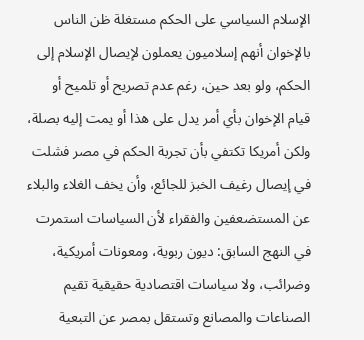الإسلام السياسي على الحكم مستغلة ظن الناس بالإخوان أنهم إسلاميون يعملون لإيصال الإسلام إلى الحكم، ولو بعد حين، رغم عدم تصريح أو تلميح أو قيام الإخوان بأي أمر يدل على هذا أو يمت إليه بصلة، ولكن أمريكا تكتفي بأن تجربة الحكم في مصر فشلت في إيصال رغيف الخبز للجائع، وأن يخف الغلاء والبلاء عن المستضعفين والفقراء لأن السياسات استمرت في النهج السابق: ديون ربوية، ومعونات أمريكية، وضرائب، ولا سياسات اقتصادية حقيقية تقيم الصناعات والمصانع وتستقل بمصر عن التبعية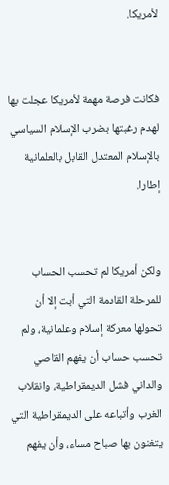لأمريكا.


فكانت فرصة مهمة لأمريكا عجلت بها لهدم رغبتها بضرب الإسلام السياسي بالإسلام المعتدل القابل بالعلمانية إطارا.


ولكن أمريكا لم تحسب الحساب للمرحلة القادمة التي أبت إلا أن تحولها معركة إسلام وعلمانية، ولم تحسب حساب أن يفهم القاصي والداني فشل الديمقراطية، وانقلاب الغرب وأتباعه على الديمقراطية التي يتغنون بها صباح مساء، وأن يفهم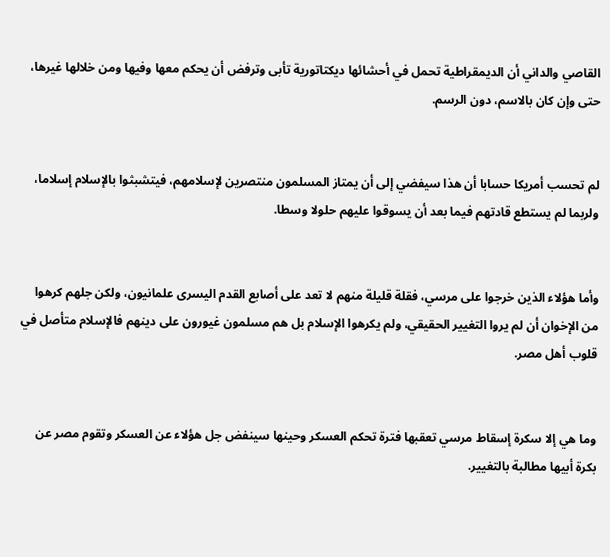القاصي والداني أن الديمقراطية تحمل في أحشائها ديكتاتورية تأبى وترفض أن يحكم معها وفيها ومن خلالها غيرها، حتى وإن كان بالاسم، دون الرسم.


لم تحسب أمريكا حسابا أن هذا سيفضي إلى أن يمتاز المسلمون منتصرين لإسلامهم، فيتشبثوا بالإسلام إسلاما، ولربما لم يستطع قادتهم فيما بعد أن يسوقوا عليهم حلولا وسطا.


وأما هؤلاء الذين خرجوا على مرسي، فقلة قليلة منهم لا تعد على أصابع القدم اليسرى علمانيون، ولكن جلهم كرهوا من الإخوان أن لم يروا التغيير الحقيقي، ولم يكرهوا الإسلام بل هم مسلمون غيورون على دينهم فالإسلام متأصل في قلوب أهل مصر.


وما هي إلا سكرة إسقاط مرسي تعقبها فترة تحكم العسكر وحينها سينفض جل هؤلاء عن العسكر وتقوم مصر عن بكرة أبيها مطالبة بالتغيير.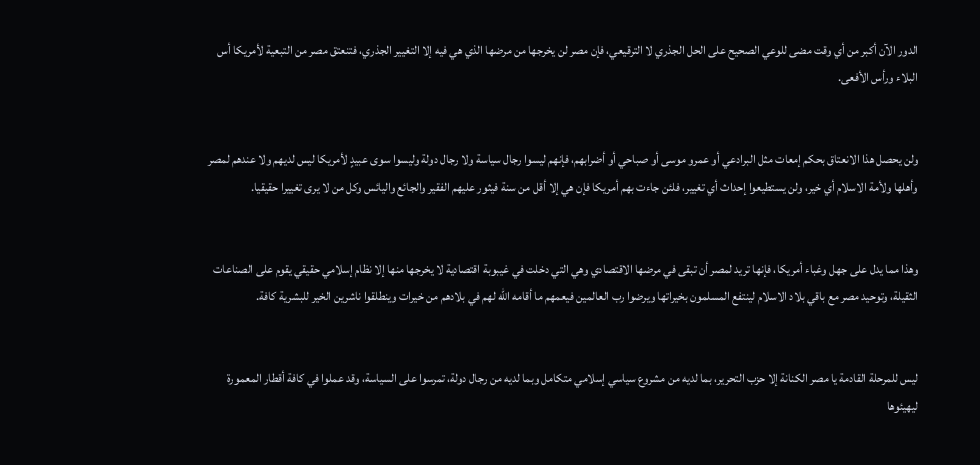الدور الآن أكبر من أي وقت مضى للوعي الصحيح على الحل الجذري لا الترقيعي، فإن مصر لن يخرجها من مرضها الذي هي فيه إلا التغيير الجذري، فتنعتق مصر من التبعية لأمريكا أس البلاء ورأس الأفعى.


ولن يحصل هذا الانعتاق بحكم إمعات مثل البرادعي أو عمرو موسى أو صباحي أو أضرابهم، فإنهم ليسوا رجال سياسة ولا رجال دولة وليسوا سوى عبيدٍ لأمريكا ليس لديهم ولا عندهم لمصر وأهلها ولأمة الاسلام أي خير، ولن يستطيعوا إحداث أي تغيير، فلئن جاءت بهم أمريكا فإن هي إلا أقل من سنة فيثور عليهم الفقير والجائع واليائس وكل من لا يرى تغييرا حقيقيا.


وهذا مما يدل على جهل وغباء أمريكا، فإنها تريد لمصر أن تبقى في مرضها الاقتصادي وهي التي دخلت في غيبوبة اقتصادية لا يخرجها منها إلا نظام إسلامي حقيقي يقوم على الصناعات الثقيلة، وتوحيد مصر مع باقي بلاد الاسلام لينتفع المسلمون بخيراتها ويرضوا رب العالمين فيعمهم ما أقامه الله لهم في بلادهم من خيرات وينطلقوا ناشرين الخير للبشرية كافة.


ليس للمرحلة القادمة يا مصر الكنانة إلا حزب التحرير، بما لديه من مشروع سياسي إسلامي متكامل وبما لديه من رجال دولة، تمرسوا على السياسة، وقد عملوا في كافة أقطار المعمورة ليهيئوها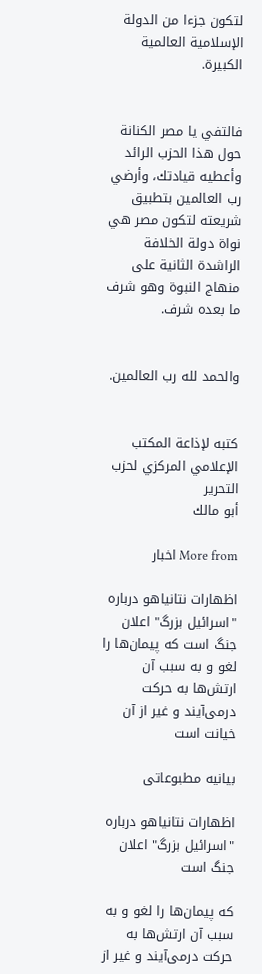لتكون جزءا من الدولة الإسلامية العالمية الكبيرة.


فالتفي يا مصر الكنانة حول هذا الحزب الرائد وأعطيه قيادتك، وأرضي رب العالمين بتطبيق شريعته لتكون مصر هي نواة دولة الخلافة الراشدة الثانية على منهاج النبوة وهو شرف ما بعده شرف.


والحمد لله رب العالمين.


كتبه لإذاعة المكتب الإعلامي المركزي لحزب التحرير
أبو مالك

More from اخبار

اظهارات نتانیاهو درباره "اسرائیل بزرگ" اعلان جنگ است که پیمان‌ها را لغو و به سبب آن ارتش‌ها به حرکت درمی‌آیند و غیر از آن خیانت است

بیانیه مطبوعاتی

اظهارات نتانیاهو درباره "اسرائیل بزرگ" اعلان جنگ است

که پیمان‌ها را لغو و به سبب آن ارتش‌ها به حرکت درمی‌آیند و غیر از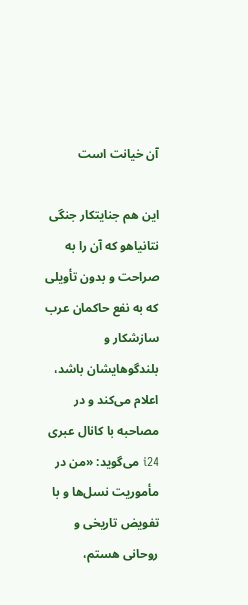آن خیانت است

این هم جنایتکار جنگی نتانیاهو که آن را به صراحت و بدون تأویلی که به نفع حاکمان عرب سازشکار و بلندگوهایشان باشد، اعلام می‌کند و در مصاحبه با کانال عبری i24 می‌گوید: «من در مأموریت نسل‌ها و با تفویض تاریخی و روحانی هستم،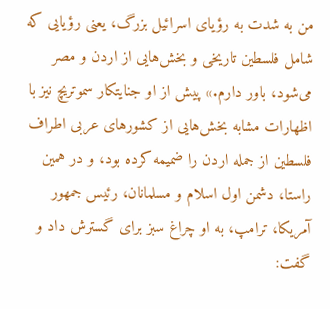من به شدت به رؤیای اسرائیل بزرگ، یعنی رؤیایی که شامل فلسطین تاریخی و بخش‌هایی از اردن و مصر می‌شود، باور دارم.» پیش از او جنایتکار سموتریچ نیز با اظهارات مشابه بخش‌هایی از کشورهای عربی اطراف فلسطین از جمله اردن را ضمیمه کرده بود، و در همین راستا، دشمن اول اسلام و مسلمانان، رئیس جمهور آمریکا، ترامپ، به او چراغ سبز برای گسترش داد و گفت: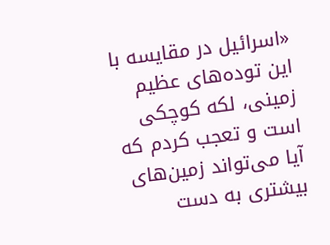«اسرائیل در مقایسه با این توده‌های عظیم زمینی، لکه کوچکی است و تعجب کردم که آیا می‌تواند زمین‌های بیشتری به دست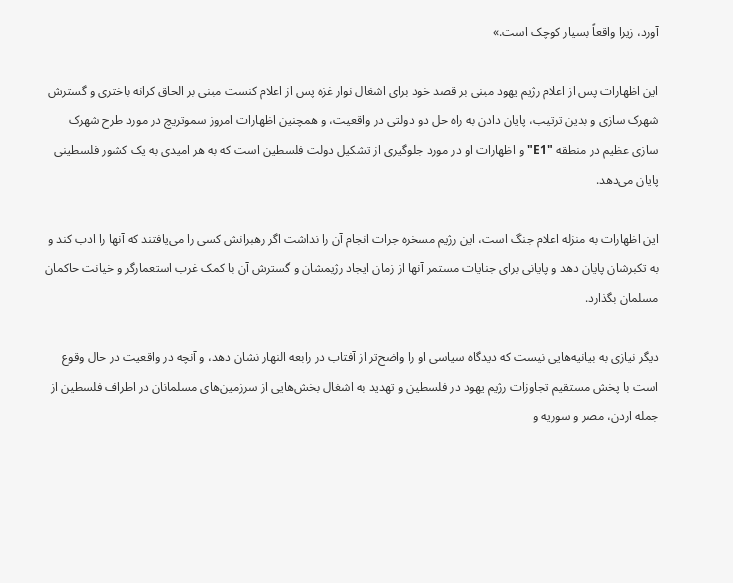آورد، زیرا واقعاً بسیار کوچک است.»

این اظهارات پس از اعلام رژیم یهود مبنی بر قصد خود برای اشغال نوار غزه پس از اعلام کنست مبنی بر الحاق کرانه باختری و گسترش شهرک سازی و بدین ترتیب، پایان دادن به راه حل دو دولتی در واقعیت، و همچنین اظهارات امروز سموتریچ در مورد طرح شهرک سازی عظیم در منطقه "E1" و اظهارات او در مورد جلوگیری از تشکیل دولت فلسطین است که به هر امیدی به یک کشور فلسطینی پایان می‌دهد.

این اظهارات به منزله اعلام جنگ است، این رژیم مسخره جرات انجام آن را نداشت اگر رهبرانش کسی را می‌یافتند که آنها را ادب کند و به تکبرشان پایان دهد و پایانی برای جنایات مستمر آنها از زمان ایجاد رژیمشان و گسترش آن با کمک غرب استعمارگر و خیانت حاکمان مسلمان بگذارد.

دیگر نیازی به بیانیه‌هایی نیست که دیدگاه سیاسی او را واضح‌تر از آفتاب در رابعه النهار نشان دهد، و آنچه در واقعیت در حال وقوع است با پخش مستقیم تجاوزات رژیم یهود در فلسطین و تهدید به اشغال بخش‌هایی از سرزمین‌های مسلمانان در اطراف فلسطین از جمله اردن، مصر و سوریه و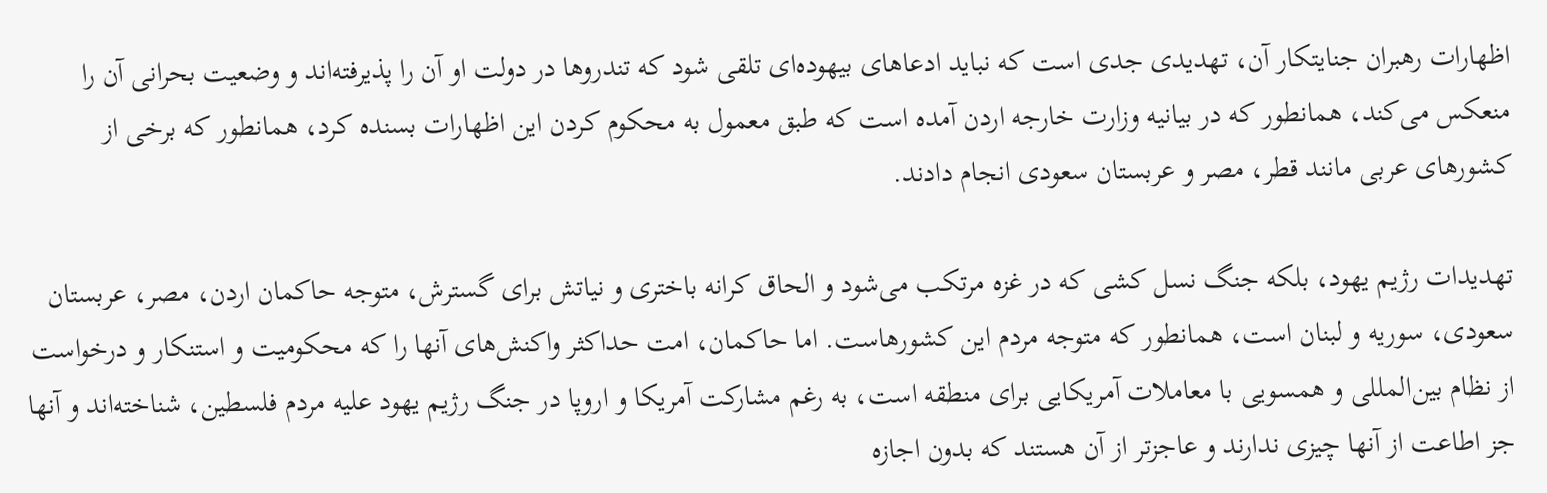اظهارات رهبران جنایتکار آن، تهدیدی جدی است که نباید ادعاهای بیهوده‌ای تلقی شود که تندروها در دولت او آن را پذیرفته‌اند و وضعیت بحرانی آن را منعکس می‌کند، همانطور که در بیانیه وزارت خارجه اردن آمده است که طبق معمول به محکوم کردن این اظهارات بسنده کرد، همانطور که برخی از کشورهای عربی مانند قطر، مصر و عربستان سعودی انجام دادند.

تهدیدات رژیم یهود، بلکه جنگ نسل کشی که در غزه مرتکب می‌شود و الحاق کرانه باختری و نیاتش برای گسترش، متوجه حاکمان اردن، مصر، عربستان سعودی، سوریه و لبنان است، همانطور که متوجه مردم این کشورهاست. اما حاکمان، امت حداکثر واکنش‌های آنها را که محکومیت و استنکار و درخواست از نظام بین‌المللی و همسویی با معاملات آمریکایی برای منطقه است، به رغم مشارکت آمریکا و اروپا در جنگ رژیم یهود علیه مردم فلسطین، شناخته‌اند و آنها جز اطاعت از آنها چیزی ندارند و عاجزتر از آن هستند که بدون اجازه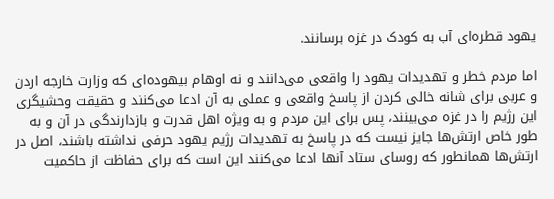یهود قطره‌ای آب به کودک در غزه برسانند.

اما مردم خطر و تهدیدات یهود را واقعی می‌دانند و نه اوهام بیهوده‌ای که وزارت خارجه اردن و عربی برای شانه خالی کردن از پاسخ واقعی و عملی به آن ادعا می‌کنند و حقیقت وحشیگری این رژیم را در غزه می‌بینند، پس برای این مردم و به ویژه اهل قدرت و بازدارندگی در آن و به طور خاص ارتش‌ها جایز نیست که در پاسخ به تهدیدات رژیم یهود حرفی نداشته باشند، اصل در ارتش‌ها همانطور که روسای ستاد آنها ادعا می‌کنند این است که برای حفاظت از حاکمیت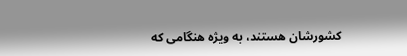کشورشان هستند، به ویژه هنگامی که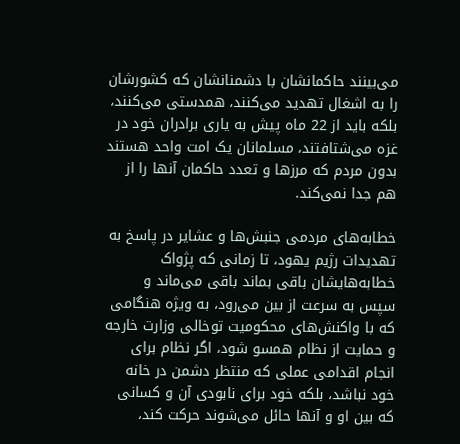می‌بینند حاکمانشان با دشمنانشان که کشورشان را به اشغال تهدید می‌کنند، همدستی می‌کنند، بلکه باید از 22 ماه پیش به یاری برادران خود در غزه می‌شتافتند، مسلمانان یک امت واحد هستند بدون مردم که مرزها و تعدد حاکمان آنها را از هم جدا نمی‌کند.

خطابه‌های مردمی جنبش‌ها و عشایر در پاسخ به تهدیدات رژیم یهود، تا زمانی که پژواک خطابه‌هایشان باقی بماند باقی می‌ماند و سپس به سرعت از بین می‌رود، به ویژه هنگامی که با واکنش‌های محکومیت توخالی وزارت خارجه و حمایت از نظام همسو شود، اگر نظام برای انجام اقدامی عملی که منتظر دشمن در خانه خود نباشد، بلکه خود برای نابودی آن و کسانی که بین او و آنها حائل می‌شوند حرکت کند،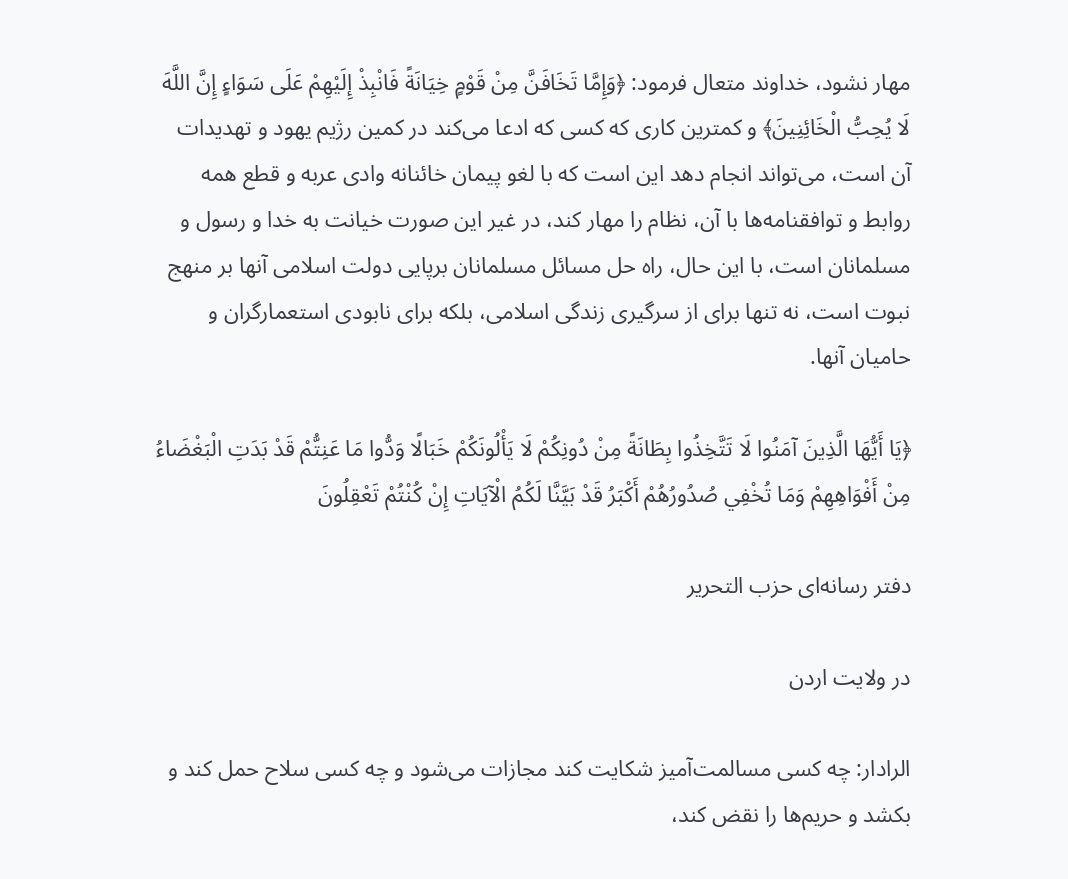مهار نشود، خداوند متعال فرمود: ﴿وَإِمَّا تَخَافَنَّ مِنْ قَوْمٍ خِيَانَةً فَانْبِذْ إِلَيْهِمْ عَلَى سَوَاءٍ إِنَّ اللَّهَ لَا يُحِبُّ الْخَائِنِينَ﴾ و کمترین کاری که کسی که ادعا می‌کند در کمین رژیم یهود و تهدیدات آن است، می‌تواند انجام دهد این است که با لغو پیمان خائنانه وادی عربه و قطع همه روابط و توافقنامه‌ها با آن، نظام را مهار کند، در غیر این صورت خیانت به خدا و رسول و مسلمانان است، با این حال، راه حل مسائل مسلمانان برپایی دولت اسلامی آنها بر منهج نبوت است، نه تنها برای از سرگیری زندگی اسلامی، بلکه برای نابودی استعمارگران و حامیان آنها.

﴿يَا أَيُّهَا الَّذِينَ آمَنُوا لَا تَتَّخِذُوا بِطَانَةً مِنْ دُونِكُمْ لَا يَأْلُونَكُمْ خَبَالًا وَدُّوا مَا عَنِتُّمْ قَدْ بَدَتِ الْبَغْضَاءُ مِنْ أَفْوَاهِهِمْ وَمَا تُخْفِي صُدُورُهُمْ أَكْبَرُ قَدْ بَيَّنَّا لَكُمُ الْآيَاتِ إِنْ كُنْتُمْ تَعْقِلُونَ

دفتر رسانه‌ای حزب التحریر

در ولایت اردن

الرادار: چه کسی مسالمت‌آمیز شکایت کند مجازات می‌شود و چه کسی سلاح حمل کند و بکشد و حریم‌ها را نقض کند،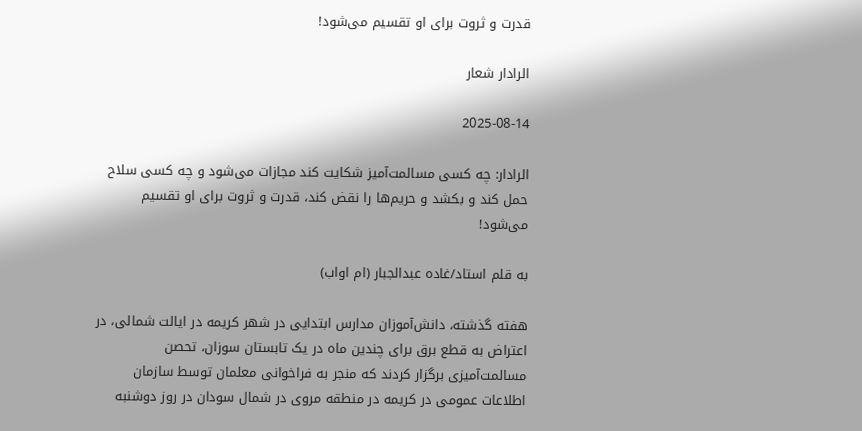قدرت و ثروت برای او تقسیم می‌شود!

الرادار شعار

2025-08-14

الرادار: چه کسی مسالمت‌آمیز شکایت کند مجازات می‌شود و چه کسی سلاح حمل کند و بکشد و حریم‌ها را نقض کند، قدرت و ثروت برای او تقسیم می‌شود!

به قلم استاد/غاده عبدالجبار (ام اواب)

هفته گذشته، دانش‌آموزان مدارس ابتدایی در شهر کریمه در ایالت شمالی، در اعتراض به قطع برق برای چندین ماه در یک تابستان سوزان، تحصن مسالمت‌آمیزی برگزار کردند که منجر به فراخوانی معلمان توسط سازمان اطلاعات عمومی در کریمه در منطقه مروی در شمال سودان در روز دوشنبه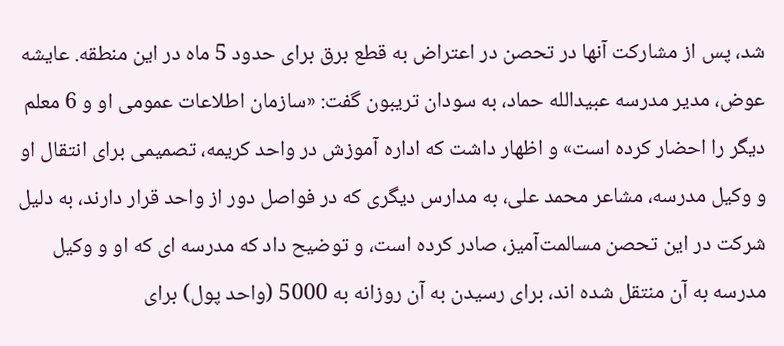شد، پس از مشارکت آنها در تحصن در اعتراض به قطع برق برای حدود 5 ماه در این منطقه. عایشه عوض، مدیر مدرسه عبیدالله حماد، به سودان تریبون گفت: «سازمان اطلاعات عمومی او و 6 معلم دیگر را احضار کرده است» و اظهار داشت که اداره آموزش در واحد کریمه، تصمیمی برای انتقال او و وکیل مدرسه، مشاعر محمد علی، به مدارس دیگری که در فواصل دور از واحد قرار دارند، به دلیل شرکت در این تحصن مسالمت‌آمیز، صادر کرده است، و توضیح داد که مدرسه ای که او و وکیل مدرسه به آن منتقل شده اند، برای رسیدن به آن روزانه به 5000 (واحد پول) برای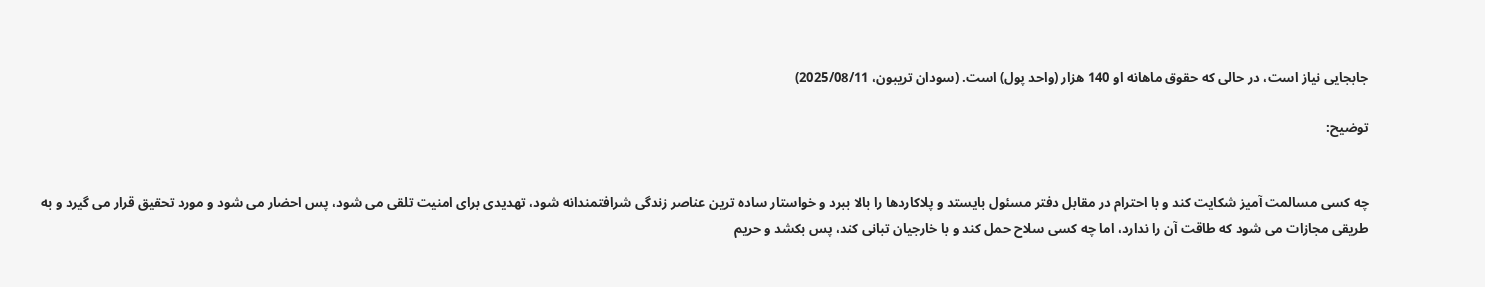جابجایی نیاز است، در حالی که حقوق ماهانه او 140 هزار (واحد پول) است. (سودان تریبون، 2025/08/11)

توضیح:


چه کسی مسالمت آمیز شکایت کند و با احترام در مقابل دفتر مسئول بایستد و پلاکاردها را بالا ببرد و خواستار ساده ترین عناصر زندگی شرافتمندانه شود، تهدیدی برای امنیت تلقی می شود، پس احضار می شود و مورد تحقیق قرار می گیرد و به طریقی مجازات می شود که طاقت آن را ندارد، اما چه کسی سلاح حمل کند و با خارجیان تبانی کند، پس بکشد و حریم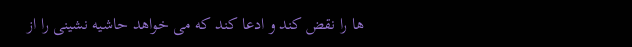ها را نقض کند و ادعا کند که می خواهد حاشیه نشینی را از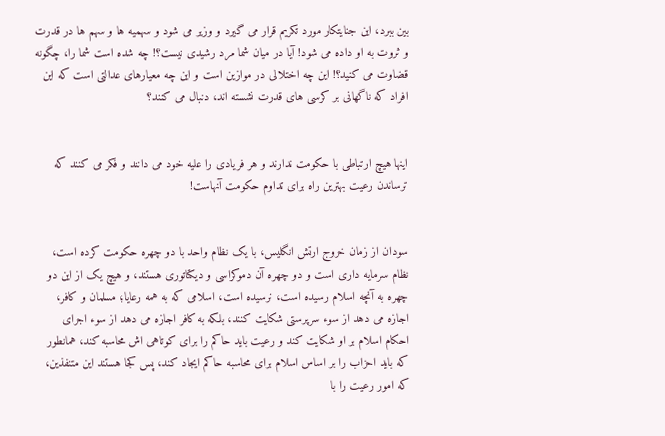بین ببرد، این جنایتکار مورد تکریم قرار می گیرد و وزیر می شود و سهمیه ها و سهم ها در قدرت و ثروت به او داده می شود! آیا در میان شما مرد رشیدی نیست؟! چه شده است شما را، چگونه قضاوت می کنید؟! این چه اختلالی در موازین است و این چه معیارهای عدالتی است که این افراد که ناگهانی بر کرسی های قدرت نشسته اند، دنبال می کنند؟


اینها هیچ ارتباطی با حکومت ندارند و هر فریادی را علیه خود می دانند و فکر می کنند که ترساندن رعیت بهترین راه برای تداوم حکومت آنهاست!


سودان از زمان خروج ارتش انگلیس، با یک نظام واحد با دو چهره حکومت کرده است، نظام سرمایه داری است و دو چهره آن دموکراسی و دیکتاتوری هستند، و هیچ یک از این دو چهره به آنچه اسلام رسیده است، نرسیده است، اسلامی که به همه رعایا؛ مسلمان و کافر، اجازه می دهد از سوء سرپرستی شکایت کنند، بلکه به کافر اجازه می دهد از سوء اجرای احکام اسلام بر او شکایت کند و رعیت باید حاکم را برای کوتاهی اش محاسبه کند، همانطور که باید احزاب را بر اساس اسلام برای محاسبه حاکم ایجاد کند، پس کجا هستند این متنفذین، که امور رعیت را با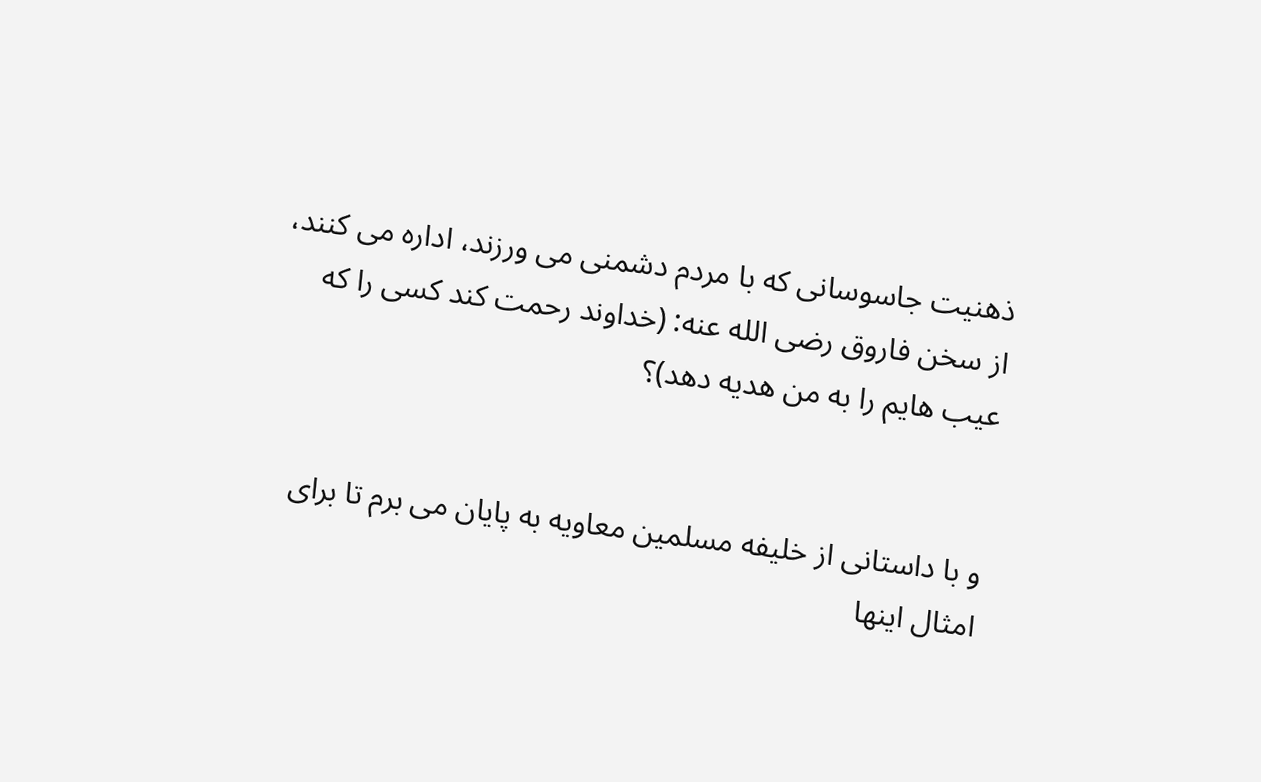ذهنیت جاسوسانی که با مردم دشمنی می ورزند، اداره می کنند، از سخن فاروق رضی الله عنه: (خداوند رحمت کند کسی را که عیب هایم را به من هدیه دهد)؟


و با داستانی از خلیفه مسلمین معاویه به پایان می برم تا برای امثال اینها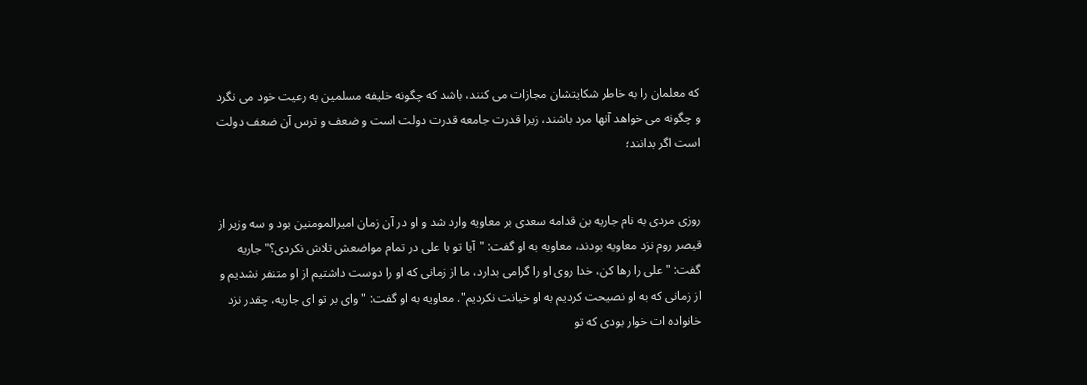که معلمان را به خاطر شکایتشان مجازات می کنند، باشد که چگونه خلیفه مسلمین به رعیت خود می نگرد و چگونه می خواهد آنها مرد باشند، زیرا قدرت جامعه قدرت دولت است و ضعف و ترس آن ضعف دولت است اگر بدانند؛


روزی مردی به نام جاریه بن قدامه سعدی بر معاویه وارد شد و او در آن زمان امیرالمومنین بود و سه وزیر از قیصر روم نزد معاویه بودند، معاویه به او گفت: "آیا تو با علی در تمام مواضعش تلاش نکردی؟" جاریه گفت: "علی را رها کن، خدا روی او را گرامی بدارد، ما از زمانی که او را دوست داشتیم از او متنفر نشدیم و از زمانی که به او نصیحت کردیم به او خیانت نکردیم". معاویه به او گفت: "وای بر تو ای جاریه، چقدر نزد خانواده ات خوار بودی که تو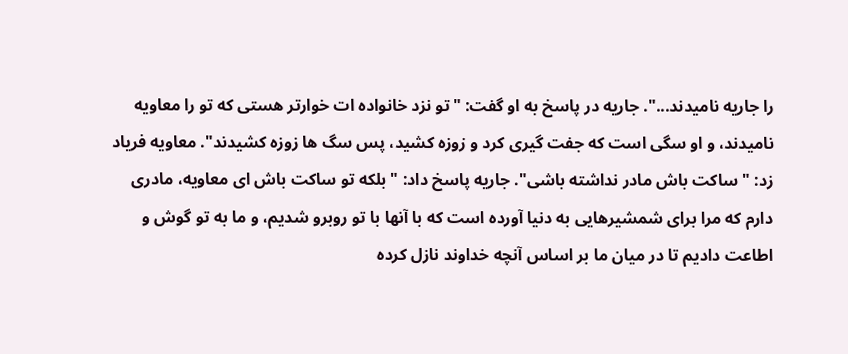را جاریه نامیدند...". جاریه در پاسخ به او گفت: "تو نزد خانواده ات خوارتر هستی که تو را معاویه نامیدند، و او سگی است که جفت گیری کرد و زوزه کشید، پس سگ ها زوزه کشیدند". معاویه فریاد زد: "ساکت باش مادر نداشته باشی". جاریه پاسخ داد: "بلکه تو ساکت باش ای معاویه، مادری دارم که مرا برای شمشیرهایی به دنیا آورده است که با آنها با تو روبرو شدیم، و ما به تو گوش و اطاعت دادیم تا در میان ما بر اساس آنچه خداوند نازل کرده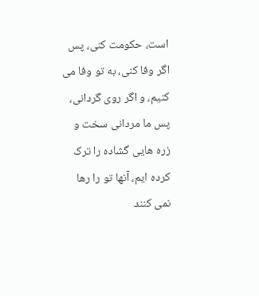است، حکومت کنی، پس اگر وفا کنی، به تو وفا می کنیم، و اگر روی گردانی، پس ما مردانی سخت و زره هایی گشاده را ترک کرده ایم، آنها تو را رها نمی کنند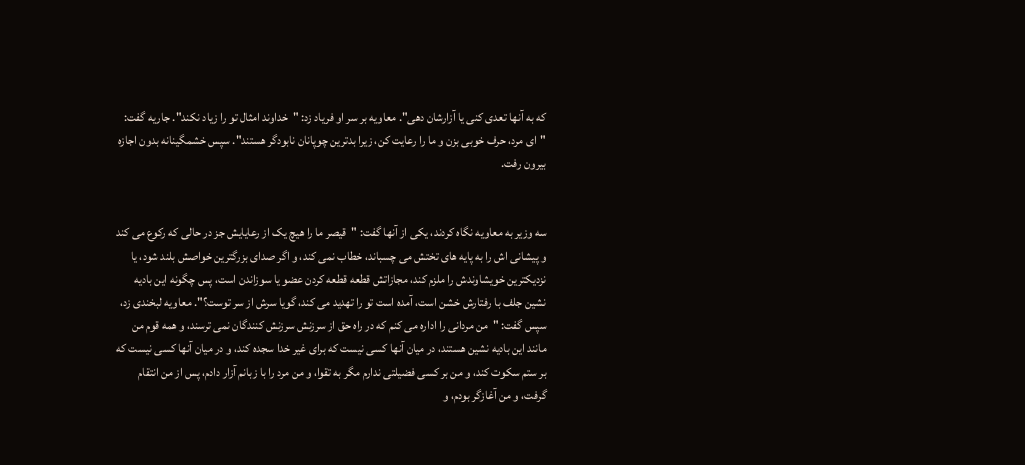که به آنها تعدی کنی یا آزارشان دهی". معاویه بر سر او فریاد زد: "خداوند امثال تو را زیاد نکند". جاریه گفت: "ای مرد، حرف خوبی بزن و ما را رعایت کن، زیرا بدترین چوپانان نابودگر هستند". سپس خشمگینانه بدون اجازه بیرون رفت.


سه وزیر به معاویه نگاه کردند، یکی از آنها گفت: "قیصر ما را هیچ یک از رعایایش جز در حالی که رکوع می کند و پیشانی اش را به پایه های تختش می چسباند، خطاب نمی کند، و اگر صدای بزرگترین خواصش بلند شود، یا نزدیکترین خویشاوندش را ملزم کند، مجازاتش قطعه قطعه کردن عضو یا سوزاندن است، پس چگونه این بادیه نشین جلف با رفتارش خشن است، آمده است تو را تهدید می کند، گویا سرش از سر توست؟". معاویه لبخندی زد، سپس گفت: "من مردانی را اداره می کنم که در راه حق از سرزنش سرزنش کنندگان نمی ترسند، و همه قوم من مانند این بادیه نشین هستند، در میان آنها کسی نیست که برای غیر خدا سجده کند، و در میان آنها کسی نیست که بر ستم سکوت کند، و من بر کسی فضیلتی ندارم مگر به تقوا، و من مرد را با زبانم آزار دادم، پس از من انتقام گرفت، و من آغازگر بودم، و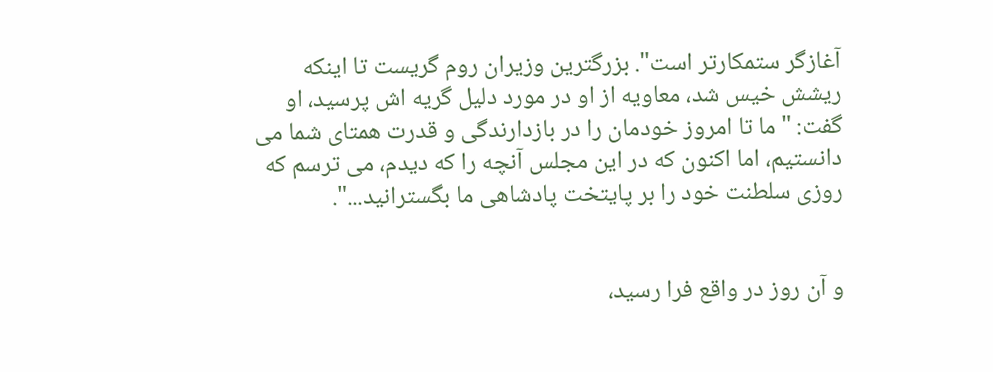آغازگر ستمکارتر است". بزرگترین وزیران روم گریست تا اینکه ریشش خیس شد، معاویه از او در مورد دلیل گریه اش پرسید، او گفت: "ما تا امروز خودمان را در بازدارندگی و قدرت همتای شما می دانستیم، اما اکنون که در این مجلس آنچه را که دیدم، می ترسم که روزی سلطنت خود را بر پایتخت پادشاهی ما بگسترانید...".


و آن روز در واقع فرا رسید،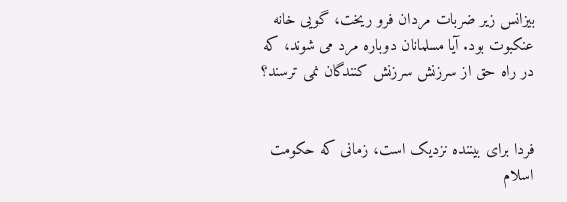بیزانس زیر ضربات مردان فرو ریخت، گویی خانه عنکبوت بود. آیا مسلمانان دوباره مرد می شوند، که در راه حق از سرزنش سرزنش کنندگان نمی ترسند؟


فردا برای بیننده نزدیک است، زمانی که حکومت اسلام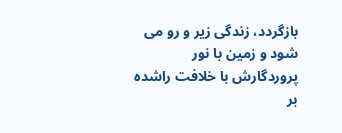بازگردد، زندگی زیر و رو می شود و زمین با نور پروردگارش با خلافت راشده بر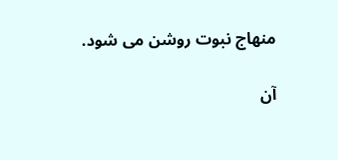منهاج نبوت روشن می شود.

آن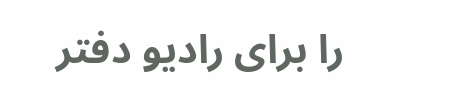را برای رادیو دفتر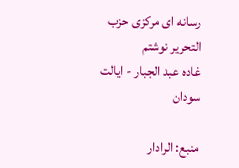رسانه ای مرکزی حزب التحریر نوشتم
غاده عبد الجبار - ایالت سودان

منبع: الرادار